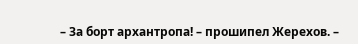– За борт архантропа! – прошипел Жерехов. –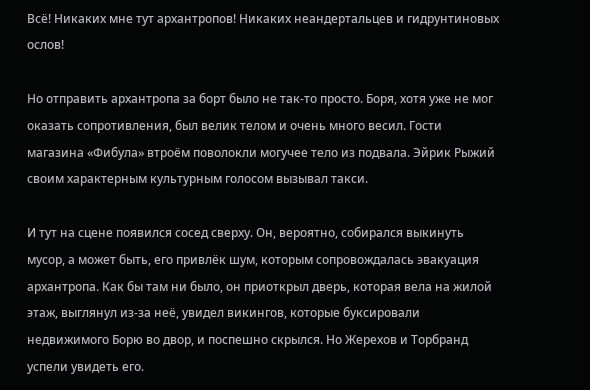Всё! Никаких мне тут архантропов! Никаких неандертальцев и гидрунтиновых ослов!

Но отправить архантропа за борт было не так-то просто. Боря, хотя уже не мог оказать сопротивления, был велик телом и очень много весил. Гости магазина «Фибула» втроём поволокли могучее тело из подвала. Эйрик Рыжий своим характерным культурным голосом вызывал такси.

И тут на сцене появился сосед сверху. Он, вероятно, собирался выкинуть мусор, а может быть, его привлёк шум, которым сопровождалась эвакуация архантропа. Как бы там ни было, он приоткрыл дверь, которая вела на жилой этаж, выглянул из-за неё, увидел викингов, которые буксировали недвижимого Борю во двор, и поспешно скрылся. Но Жерехов и Торбранд успели увидеть его.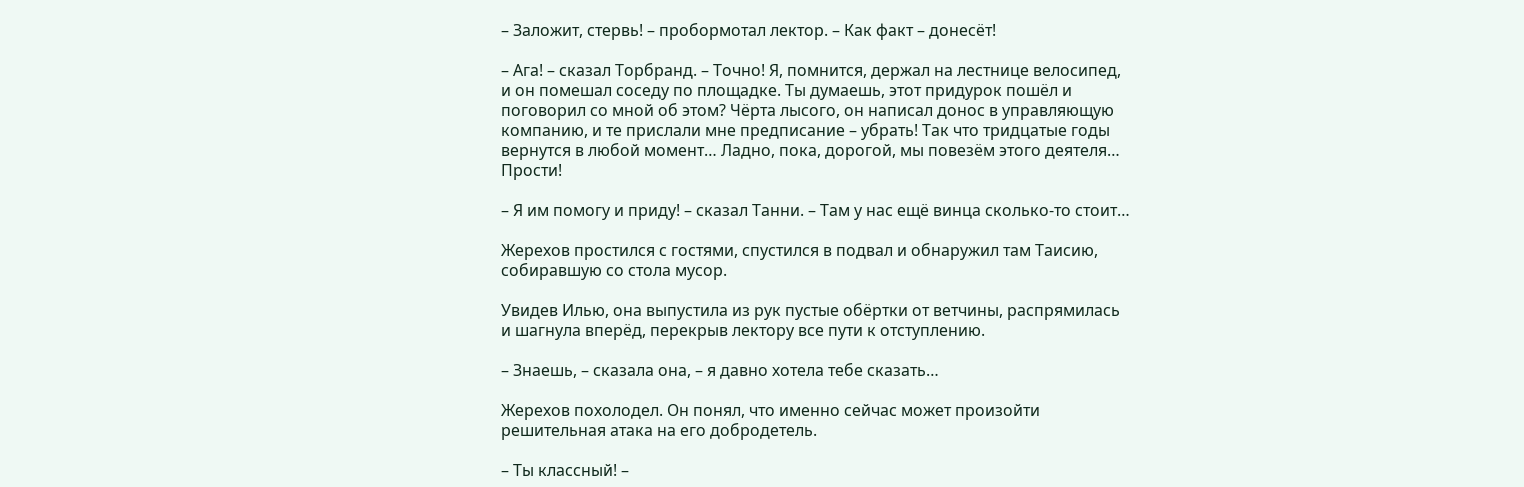– Заложит, стервь! – пробормотал лектор. – Как факт – донесёт!

– Ага! – сказал Торбранд. – Точно! Я, помнится, держал на лестнице велосипед, и он помешал соседу по площадке. Ты думаешь, этот придурок пошёл и поговорил со мной об этом? Чёрта лысого, он написал донос в управляющую компанию, и те прислали мне предписание – убрать! Так что тридцатые годы вернутся в любой момент… Ладно, пока, дорогой, мы повезём этого деятеля… Прости!

– Я им помогу и приду! – сказал Танни. – Там у нас ещё винца сколько-то стоит…

Жерехов простился с гостями, спустился в подвал и обнаружил там Таисию, собиравшую со стола мусор.

Увидев Илью, она выпустила из рук пустые обёртки от ветчины, распрямилась и шагнула вперёд, перекрыв лектору все пути к отступлению.

– Знаешь, – сказала она, – я давно хотела тебе сказать…

Жерехов похолодел. Он понял, что именно сейчас может произойти решительная атака на его добродетель.

– Ты классный! –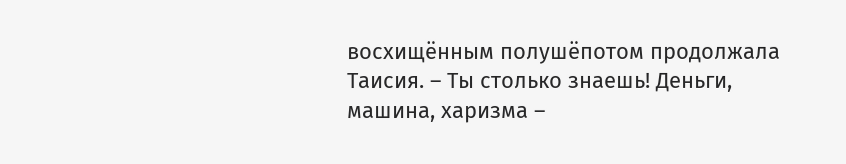восхищённым полушёпотом продолжала Таисия. – Ты столько знаешь! Деньги, машина, харизма –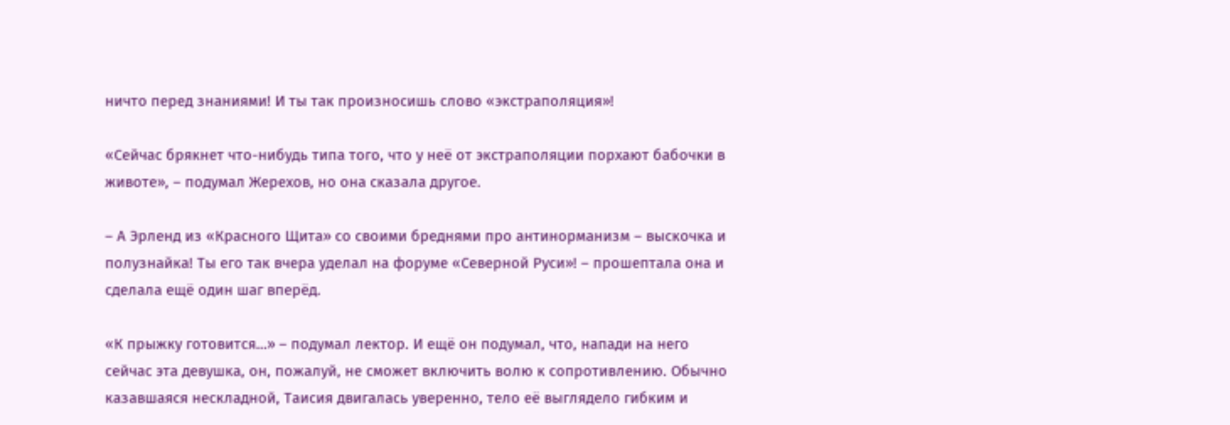ничто перед знаниями! И ты так произносишь слово «экстраполяция»!

«Сейчас брякнет что-нибудь типа того, что у неё от экстраполяции порхают бабочки в животе», – подумал Жерехов, но она сказала другое.

– А Эрленд из «Красного Щита» со своими бреднями про антинорманизм – выскочка и полузнайка! Ты его так вчера уделал на форуме «Северной Руси»! – прошептала она и сделала ещё один шаг вперёд.

«К прыжку готовится…» – подумал лектор. И ещё он подумал, что, напади на него сейчас эта девушка, он, пожалуй, не сможет включить волю к сопротивлению. Обычно казавшаяся нескладной, Таисия двигалась уверенно, тело её выглядело гибким и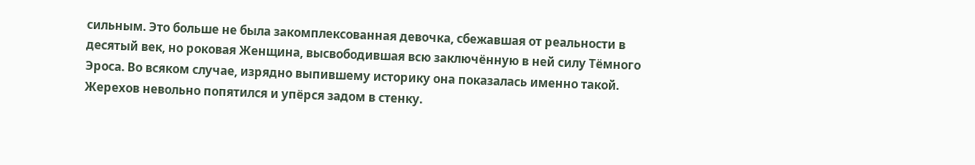сильным. Это больше не была закомплексованная девочка, сбежавшая от реальности в десятый век, но роковая Женщина, высвободившая всю заключённую в ней силу Тёмного Эроса. Во всяком случае, изрядно выпившему историку она показалась именно такой. Жерехов невольно попятился и упёрся задом в стенку.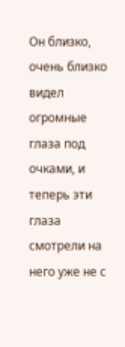Он близко, очень близко видел огромные глаза под очками, и теперь эти глаза смотрели на него уже не с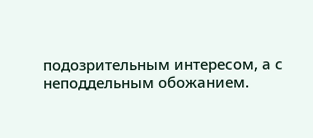подозрительным интересом, а с неподдельным обожанием.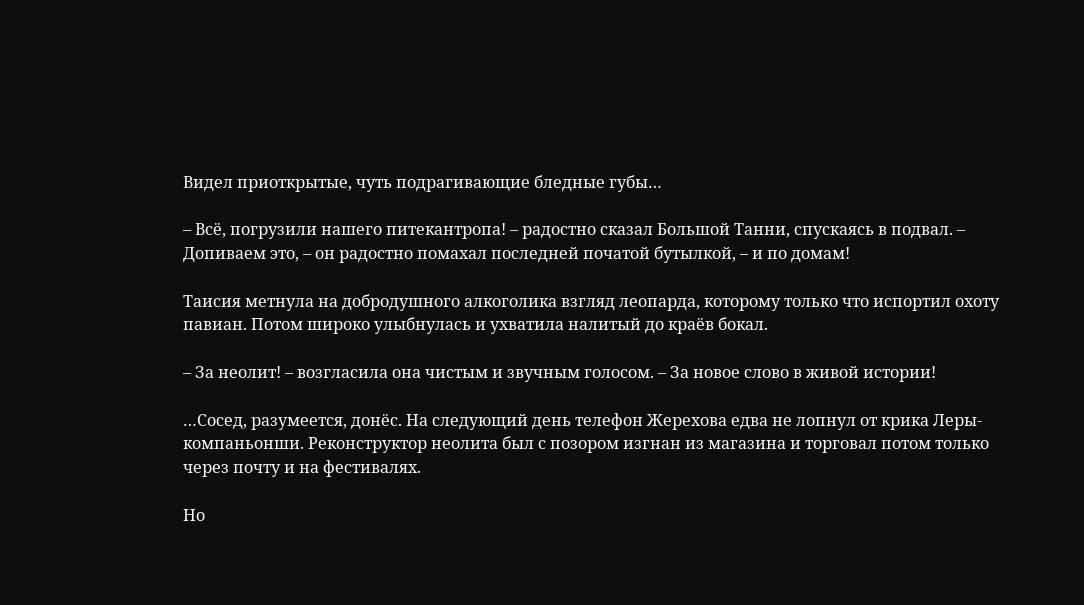Видел приоткрытые, чуть подрагивающие бледные губы…

– Всё, погрузили нашего питекантропа! – радостно сказал Большой Танни, спускаясь в подвал. – Допиваем это, – он радостно помахал последней початой бутылкой, – и по домам!

Таисия метнула на добродушного алкоголика взгляд леопарда, которому только что испортил охоту павиан. Потом широко улыбнулась и ухватила налитый до краёв бокал.

– За неолит! – возгласила она чистым и звучным голосом. – За новое слово в живой истории!

…Сосед, разумеется, донёс. На следующий день телефон Жерехова едва не лопнул от крика Леры-компаньонши. Реконструктор неолита был с позором изгнан из магазина и торговал потом только через почту и на фестивалях.

Но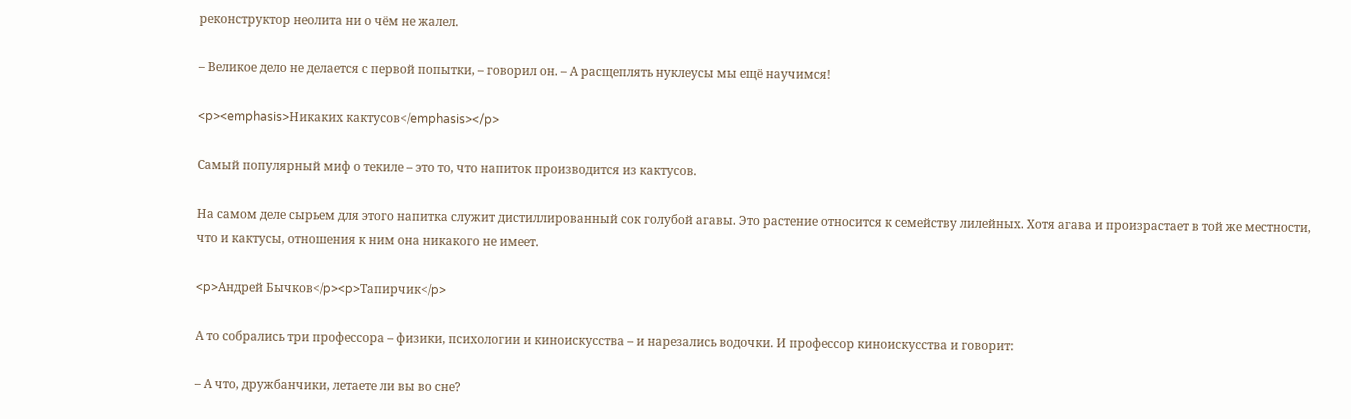реконструктор неолита ни о чём не жалел.

– Великое дело не делается с первой попытки, – говорил он. – А расщеплять нуклеусы мы ещё научимся!

<p><emphasis>Никаких кактусов</emphasis></p>

Самый популярный миф о текиле – это то, что напиток производится из кактусов.

На самом деле сырьем для этого напитка служит дистиллированный сок голубой агавы. Это растение относится к семейству лилейных. Хотя агава и произрастает в той же местности, что и кактусы, отношения к ним она никакого не имеет.

<p>Андрей Бычков</p><p>Тапирчик</p>

А то собрались три профессора – физики, психологии и киноискусства – и нарезались водочки. И профессор киноискусства и говорит:

– А что, дружбанчики, летаете ли вы во сне?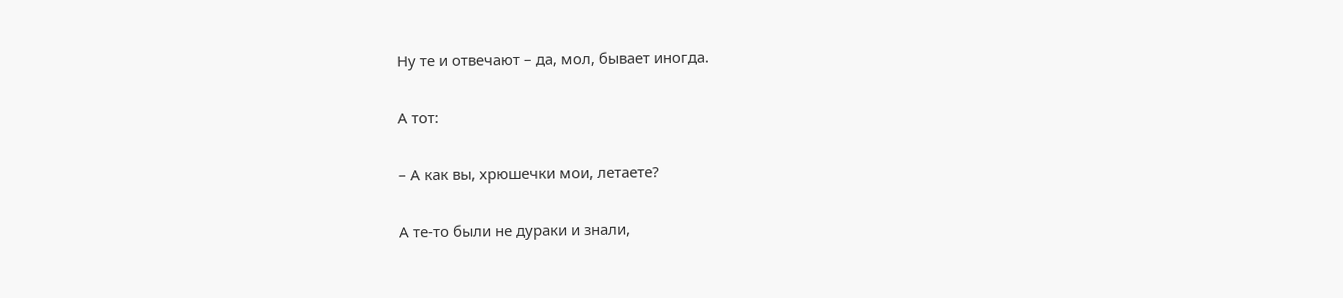Ну те и отвечают – да, мол, бывает иногда.

А тот:

– А как вы, хрюшечки мои, летаете?

А те-то были не дураки и знали,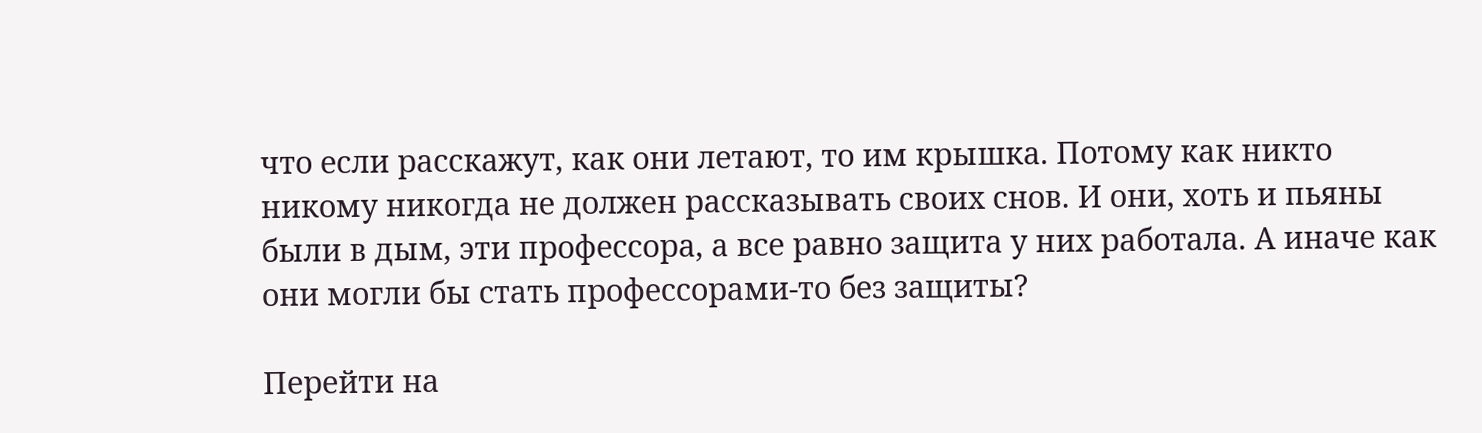что если расскажут, как они летают, то им крышка. Потому как никто никому никогда не должен рассказывать своих снов. И они, хоть и пьяны были в дым, эти профессора, а все равно защита у них работала. А иначе как они могли бы стать профессорами-то без защиты?

Перейти на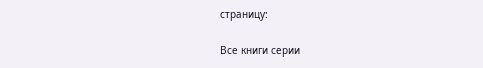страницу:

Все книги серии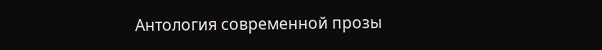Антология современной прозы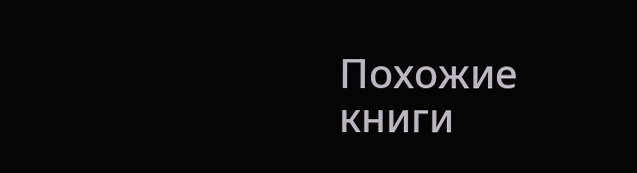Похожие книги